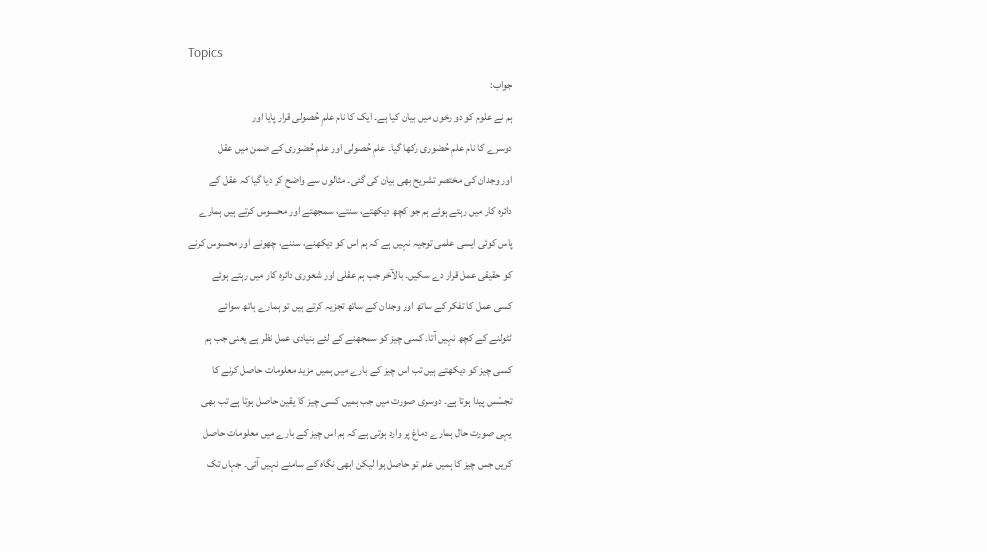Topics
جواب:
ہم نے علوم کو دو رخوں میں بیان کیا ہے۔ ایک کا نام علمِ حُصولی قرار پایا اور
دوسرے کا نام علمِ حُضوری رکھا گیا۔ علمِ حُصولی اور علمِ حُضوری کے ضمن میں عقل
اور وجدان کی مختصر تشریح بھی بیان کی گئی۔ مثالوں سے واضح کر دیا گیا کہ عقل کے
دائرہ کار میں رہتے ہوئے ہم جو کچھ دیکھتے، سنتے، سمجھتے اور محسوس کرتے ہیں ہمارے
پاس کوئی ایسی علمی توجیہ نہیں ہے کہ ہم اس کو دیکھنے، سننے، چھونے اور محسوس کرنے
کو حقیقی عمل قرار دے سکیں۔ بالآخر جب ہم عقلی اور شعوری دائرہ کار میں رہتے ہوئے
کسی عمل کا تفکر کے ساتھ اور وجدان کے ساتھ تجزیہ کرتے ہیں تو ہمارے ہاتھ سوائے
ٹٹولنے کے کچھ نہیں آتا۔ کسی چیز کو سمجھنے کے لئے بنیادی عمل نظر ہے یعنی جب ہم
کسی چیز کو دیکھتے ہیں تب اس چیز کے بارے میں ہمیں مزید معلومات حاصل کرنے کا
تجسّس پیدا ہوتا ہے۔ دوسری صورت میں جب ہمیں کسی چیز کا یقین حاصل ہوتا ہے تب بھی
یہی صورت حال ہمارے دماغ پر وارد ہوتی ہے کہ ہم اس چیز کے بارے میں معلومات حاصل
کریں جس چیز کا ہمیں علم تو حاصل ہوا لیکن ابھی نگاہ کے سامنے نہیں آئی۔ جہاں تک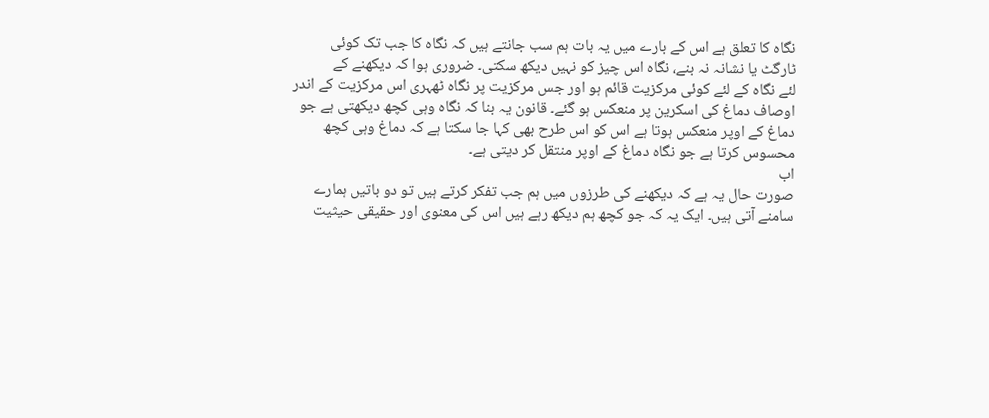نگاہ کا تعلق ہے اس کے بارے میں یہ بات ہم سب جانتے ہیں کہ نگاہ کا جب تک کوئی
ٹارگٹ یا نشانہ نہ بنے، نگاہ اس چیز کو نہیں دیکھ سکتی۔ ضروری ہوا کہ دیکھنے کے
لئے نگاہ کے لئے کوئی مرکزیت قائم ہو اور جس مرکزیت پر نگاہ ٹھہری اس مرکزیت کے اندر
اوصاف دماغ کی اسکرین پر منعکس ہو گئے۔ قانون یہ بنا کہ نگاہ وہی کچھ دیکھتی ہے جو
دماغ کے اوپر منعکس ہوتا ہے اس کو اس طرح بھی کہا جا سکتا ہے کہ دماغ وہی کچھ
محسوس کرتا ہے جو نگاہ دماغ کے اوپر منتقل کر دیتی ہے۔
اب
صورت حال یہ ہے کہ دیکھنے کی طرزوں میں ہم جب تفکر کرتے ہیں تو دو باتیں ہمارے
سامنے آتی ہیں۔ ایک یہ کہ جو کچھ ہم دیکھ رہے ہیں اس کی معنوی اور حقیقی حیثیت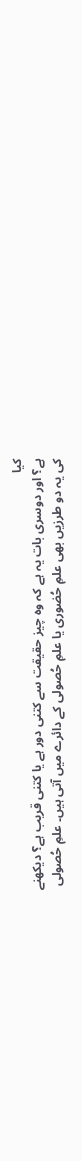کیا
ہے؟ اور دوسری بات یہ ہے کہ وہ چیز حقیقت سے کتنی دور ہے یا کتنی قریب ہے؟ دیکھنے
کی یہ دو طرزیں بھی علمِ حُضوری یا علمِ حُصولی کے دائرے میں آتی ہیں۔ علمِ حُصولی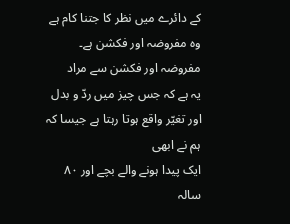کے دائرے میں نظر کا جتنا کام ہے وہ مفروضہ اور فکشن ہے۔ مفروضہ اور فکشن سے مراد
یہ ہے کہ جس چیز میں ردّ و بدل اور تغیّر واقع ہوتا رہتا ہے جیسا کہ ہم نے ابھی
ایک پیدا ہونے والے بچے اور ۸۰
سالہ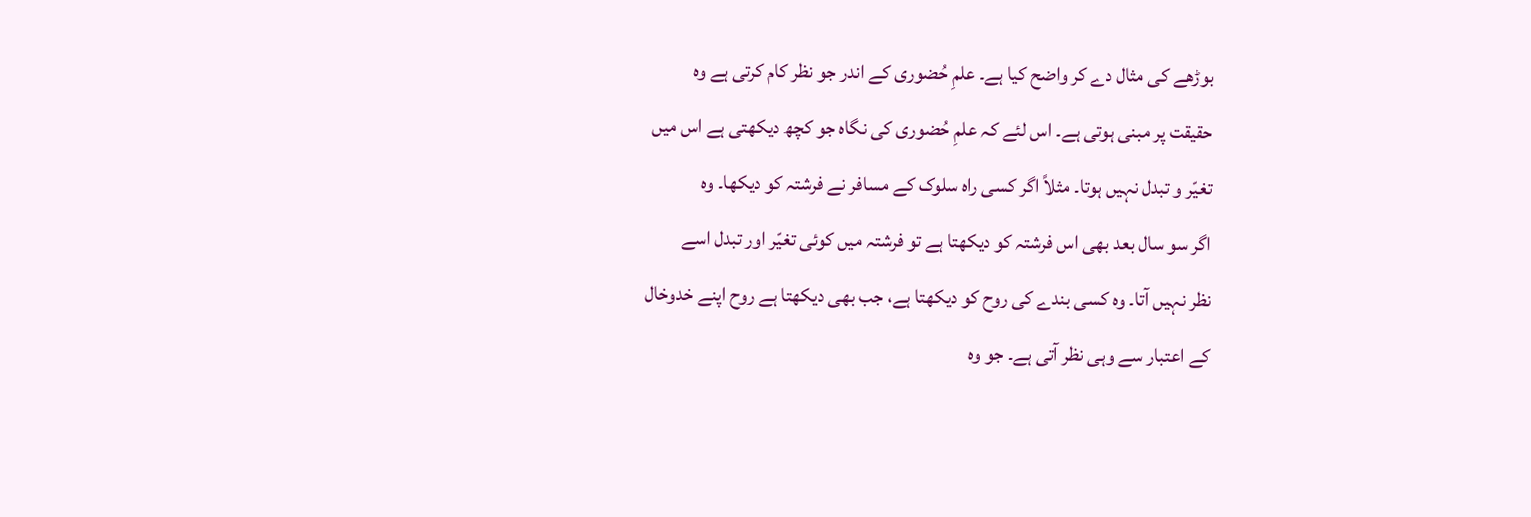بوڑھے کی مثال دے کر واضح کیا ہے۔ علمِ حُضوری کے اندر جو نظر کام کرتی ہے وہ
حقیقت پر مبنی ہوتی ہے۔ اس لئے کہ علمِ حُضوری کی نگاہ جو کچھ دیکھتی ہے اس میں
تغیّر و تبدل نہیں ہوتا۔ مثلاً اگر کسی راہ سلوک کے مسافر نے فرشتہ کو دیکھا۔ وہ
اگر سو سال بعد بھی اس فرشتہ کو دیکھتا ہے تو فرشتہ میں کوئی تغیّر اور تبدل اسے
نظر نہیں آتا۔ وہ کسی بندے کی روح کو دیکھتا ہے، جب بھی دیکھتا ہے روح اپنے خدوخال
کے اعتبار سے وہی نظر آتی ہے۔ جو وہ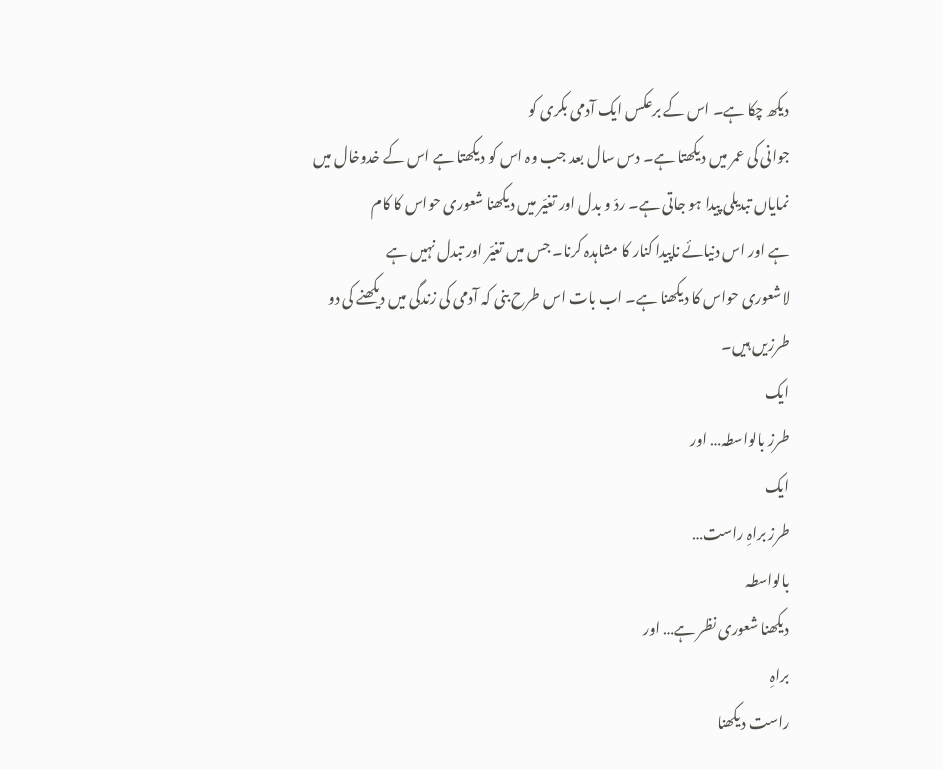دیکھ چکا ہے۔ اس کے برعکس ایک آدمی بکری کو
جوانی کی عمر میں دیکھتا ہے۔ دس سال بعد جب وہ اس کو دیکھتا ہے اس کے خدوخال میں
نمایاں تبدیلی پیدا ہو جاتی ہے۔ ردّ و بدل اور تغیّر میں دیکھنا شعوری حواس کا کام
ہے اور اس دنیائے ناپیدا کنار کا مشاہدہ کرنا۔ جس میں تغیّر اور تبدل نہیں ہے
لاشعوری حواس کا دیکھنا ہے۔ اب بات اس طرح بنی کہ آدمی کی زندگی میں دیکھنے کی دو
طرزیں ہیں۔
ایک
طرز بالواسطہ… اور
ایک
طرز براہِ راست…
بالواسطہ
دیکھنا شعوری نظر ہے… اور
براہِ
راست دیکھنا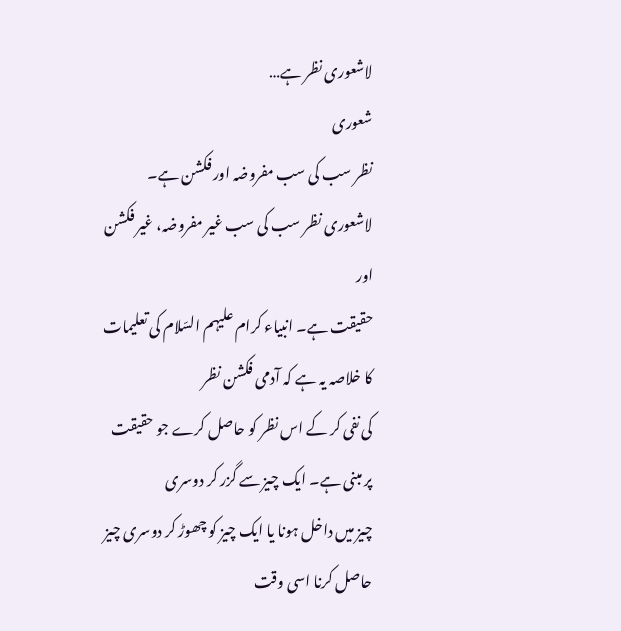لاشعوری نظر ہے…
شعوری
نظر سب کی سب مفروضہ اور فکشن ہے۔ لاشعوری نظر سب کی سب غیر مفروضہ، غیر فکشن اور
حقیقت ہے۔ انبیاء کرام علیہم السّلام کی تعلیمات کا خلاصہ یہ ہے کہ آدمی فکشن نظر
کی نفی کر کے اس نظر کو حاصل کرے جو حقیقت پر مبنی ہے۔ ایک چیز سے گزر کر دوسری
چیز میں داخل ہونا یا ایک چیز کو چھوڑ کر دوسری چیز حاصل کرنا اسی وقت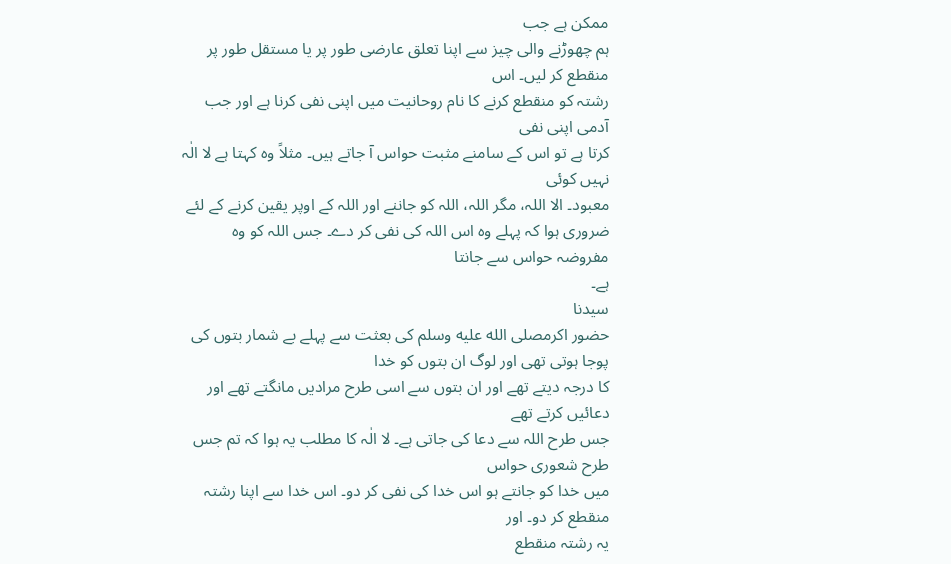ممکن ہے جب
ہم چھوڑنے والی چیز سے اپنا تعلق عارضی طور پر یا مستقل طور پر منقطع کر لیں۔ اس
رشتہ کو منقطع کرنے کا نام روحانیت میں اپنی نفی کرنا ہے اور جب آدمی اپنی نفی
کرتا ہے تو اس کے سامنے مثبت حواس آ جاتے ہیں۔ مثلاً وہ کہتا ہے لا الٰہ نہیں کوئی
معبود۔ الا اللہ، مگر اللہ، اللہ کو جاننے اور اللہ کے اوپر یقین کرنے کے لئے
ضروری ہوا کہ پہلے وہ اس اللہ کی نفی کر دے۔ جس اللہ کو وہ مفروضہ حواس سے جانتا
ہے۔
سیدنا
حضور اکرمصلى الله عليه وسلم کی بعثت سے پہلے بے شمار بتوں کی پوجا ہوتی تھی اور لوگ ان بتوں کو خدا
کا درجہ دیتے تھے اور ان بتوں سے اسی طرح مرادیں مانگتے تھے اور دعائیں کرتے تھے
جس طرح اللہ سے دعا کی جاتی ہے۔ لا الٰہ کا مطلب یہ ہوا کہ تم جس طرح شعوری حواس
میں خدا کو جانتے ہو اس خدا کی نفی کر دو۔ اس خدا سے اپنا رشتہ منقطع کر دو۔ اور
یہ رشتہ منقطع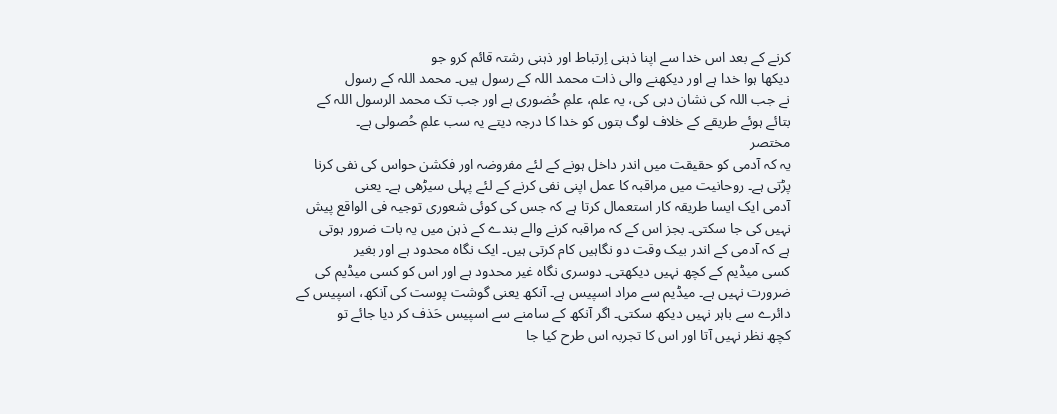کرنے کے بعد اس خدا سے اپنا ذہنی اِرتباط اور ذہنی رشتہ قائم کرو جو
دیکھا ہوا خدا ہے اور دیکھنے والی ذات محمد اللہ کے رسول ہیں۔ محمد اللہ کے رسول
نے جب اللہ کی نشان دہی کی، یہ علم، علمِ حُضوری ہے اور جب تک محمد الرسول اللہ کے
بتائے ہوئے طریقے کے خلاف لوگ بتوں کو خدا کا درجہ دیتے یہ سب علمِ حُصولی ہے۔
مختصر
یہ کہ آدمی کو حقیقت میں اندر داخل ہونے کے لئے مفروضہ اور فکشن حواس کی نفی کرنا
پڑتی ہے۔ روحانیت میں مراقبہ کا عمل اپنی نفی کرنے کے لئے پہلی سیڑھی ہے۔ یعنی
آدمی ایک ایسا طریقہ کار استعمال کرتا ہے کہ جس کی کوئی شعوری توجیہ فی الواقع پیش
نہیں کی جا سکتی۔ بجز اس کے کہ مراقبہ کرنے والے بندے کے ذہن میں یہ بات ضرور ہوتی
ہے کہ آدمی کے اندر بیک وقت دو نگاہیں کام کرتی ہیں۔ ایک نگاہ محدود ہے اور بغیر
کسی میڈیم کے کچھ نہیں دیکھتی۔ دوسری نگاہ غیر محدود ہے اور اس کو کسی میڈیم کی
ضرورت نہیں ہے۔ میڈیم سے مراد اسپیس ہے۔ آنکھ یعنی گوشت پوست کی آنکھ، اسپیس کے
دائرے سے باہر نہیں دیکھ سکتی۔ اگر آنکھ کے سامنے سے اسپیس حَذف کر دیا جائے تو
کچھ نظر نہیں آتا اور اس کا تجربہ اس طرح کیا جا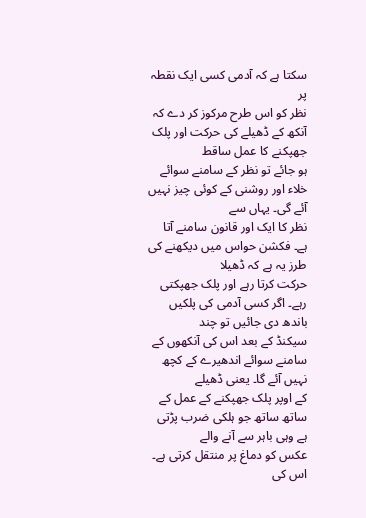سکتا ہے کہ آدمی کسی ایک نقطہ پر
نظر کو اس طرح مرکوز کر دے کہ آنکھ کے ڈھیلے کی حرکت اور پلک جھپکنے کا عمل ساقط
ہو جائے تو نظر کے سامنے سوائے خلاء اور روشنی کے کوئی چیز نہیں آئے گی۔ یہاں سے
نظر کا ایک اور قانون سامنے آتا ہے۔ فکشن حواس میں دیکھنے کی طرز یہ ہے کہ ڈھیلا
حرکت کرتا رہے اور پلک جھپکتی رہے۔ اگر کسی آدمی کی پلکیں باندھ دی جائیں تو چند
سیکنڈ کے بعد اس کی آنکھوں کے سامنے سوائے اندھیرے کے کچھ نہیں آئے گا۔ یعنی ڈھیلے
کے اوپر پلک جھپکنے کے عمل کے ساتھ ساتھ جو ہلکی ضرب پڑتی ہے وہی باہر سے آنے والے
عکس کو دماغ پر منتقل کرتی ہے۔ اس کی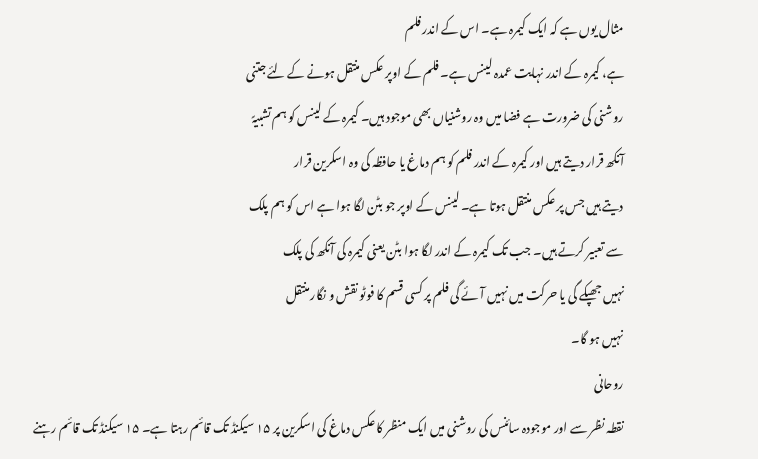مثال یوں ہے کہ ایک کیمرہ ہے۔ اس کے اندر فلم
ہے، کیمرہ کے اندر نہایت عمدہ لینس ہے۔ فلم کے اوپر عکس منتقل ہونے کے لئے جتنی
روشنی کی ضرورت ہے فضا میں وہ روشنیاں بھی موجود ہیں۔ کیمرہ کے لینس کو ہم تشبیہً
آنکھ قرار دیتے ہیں اور کیمرہ کے اندر فلم کو ہم دماغ یا حافظہ کی وہ اسکرین قرار
دیتے ہیں جس پر عکس منتقل ہوتا ہے۔ لینس کے اوپر جو بٹن لگا ہوا ہے اس کو ہم پلک
سے تعبیر کرتے ہیں۔ جب تک کیمرہ کے اندر لگا ہوا بٹن یعنی کیمرہ کی آنکھ کی پلک
نہیں جھپکے گی یا حرکت میں نہیں آئے گی فلم پر کسی قسم کا فوٹو نقش و نگار منتقل
نہیں ہو گا۔
روحانی
نقطہ نظر سے اور موجودہ سائنس کی روشنی میں ایک منظر کا عکس دماغ کی اسکرین پر ۱۵ سیکنڈ تک قائم رہتا ہے۔ ۱۵ سیکنڈ تک قائم رہنے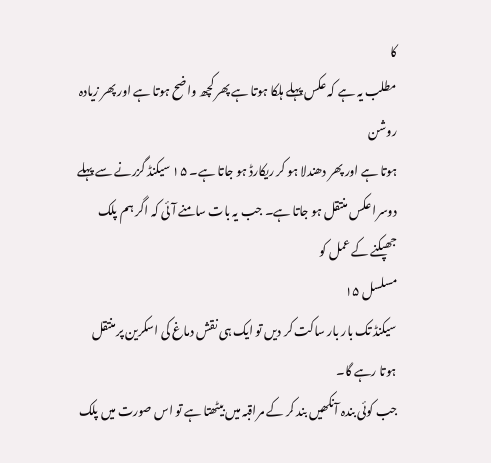کا
مطلب یہ ہے کہ عکس پہلے ہلکا ہوتا ہے پھر کچھ واضح ہوتا ہے اور پھر زیادہ روشن
ہوتا ہے اور پھر دھندلا ہو کر ریکارڈ ہو جاتا ہے۔ ۱۵ سیکنڈ گزرنے سے پہلے
دوسرا عکس منتقل ہو جاتا ہے۔ جب یہ بات سامنے آئی کہ اگر ہم پلک جھپکنے کے عمل کو
مسلسل ۱۵
سیکنڈ تک بار بار ساکت کر دیں تو ایک ہی نقش دماغ کی اسکرین پر منتقل ہوتا رہے گا۔
جب کوئی بندہ آنکھیں بند کر کے مراقبہ میں بیٹھتا ہے تو اس صورت میں پلک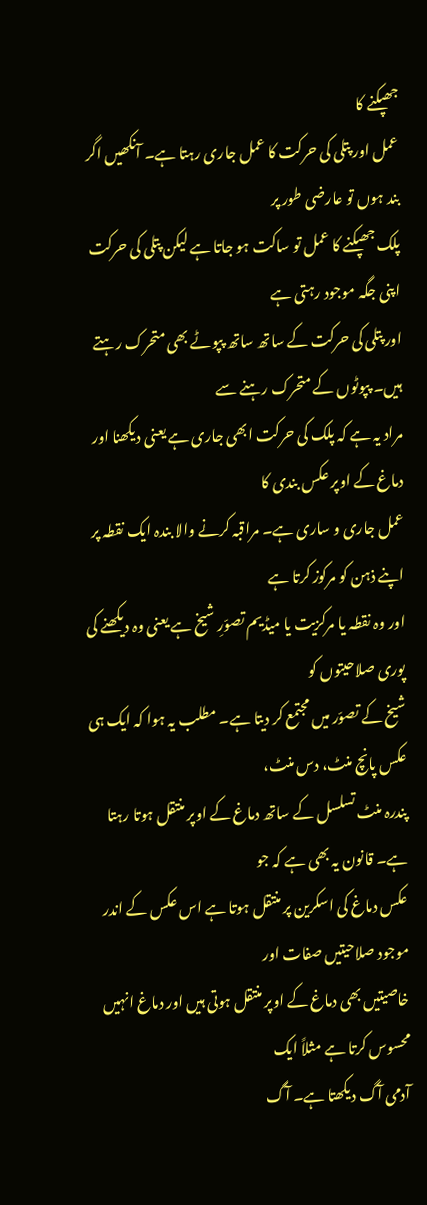جھپکنے کا
عمل اور پتلی کی حرکت کا عمل جاری رہتا ہے۔ آنکھیں اگر بند ہوں تو عارضی طور پر
پلک جھپکنے کا عمل تو ساکت ہو جاتا ہے لیکن پتلی کی حرکت اپنی جگہ موجود رہتی ہے
اور پتلی کی حرکت کے ساتھ ساتھ پپوٹے بھی متحرک رہتے ہیں۔ پپوٹوں کے متحرک رہنے سے
مراد یہ ہے کہ پلک کی حرکت ابھی جاری ہے یعنی دیکھنا اور دماغ کے اوپر عکس بندی کا
عمل جاری و ساری ہے۔ مراقبہ کرنے والا بندہ ایک نقطہ پر اپنے ذہن کو مرکوز کرتا ہے
اور وہ نقطہ یا مرکزیت یا میڈیم تصوّرِ شیخ ہے یعنی وہ دیکھنے کی پوری صلاحیتوں کو
شیخ کے تصوّر میں مجتمع کر دیتا ہے۔ مطلب یہ ہوا کہ ایک ہی عکس پانچ منٹ، دس منٹ،
پندرہ منٹ تسلسل کے ساتھ دماغ کے اوپر منتقل ہوتا رہتا ہے۔ قانون یہ بھی ہے کہ جو
عکس دماغ کی اسکرین پر منتقل ہوتا ہے اس عکس کے اندر موجود صلاحیتیں صفات اور
خاصیتیں بھی دماغ کے اوپر منتقل ہوتی ہیں اور دماغ انہیں محسوس کرتا ہے مثلاً ایک
آدمی آگ دیکھتا ہے۔ آگ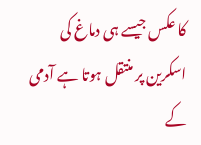کا عکس جیسے ہی دماغ کی اسکرین پر منتقل ہوتا ہے آدمی کے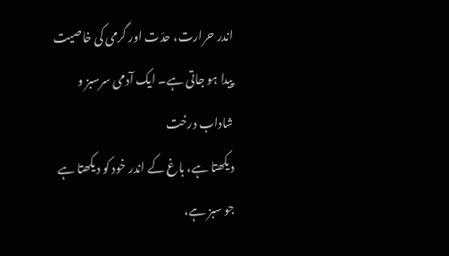اندر حرارت، حدّت اور گرمی کی خاصیت پیدا ہو جاتی ہے۔ ایک آدمی سرسبز و شاداب درخت
دیکھتا ہے، باغ کے اندر خود کو دیکھتا ہے جو سبز ہے،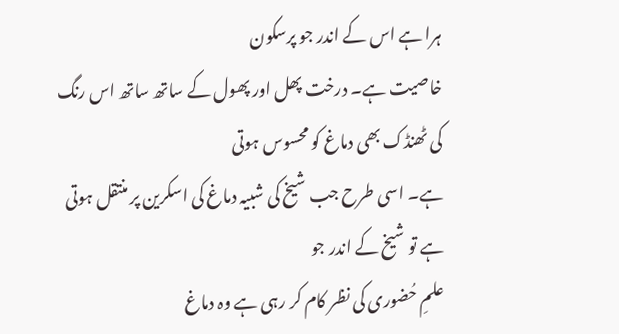ہرا ہے اس کے اندر جو پرسکون
خاصیت ہے۔ درخت پھل اور پھول کے ساتھ ساتھ اس رنگ کی ٹھنڈک بھی دماغ کو محسوس ہوتی
ہے۔ اسی طرح جب شیخ کی شبیہ دماغ کی اسکرین پر منتقل ہوتی ہے تو شیخ کے اندر جو
علمِ حُضوری کی نظر کام کر رہی ہے وہ دماغ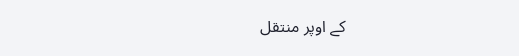کے اوپر منتقل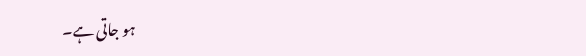ہو جاتی ہے۔